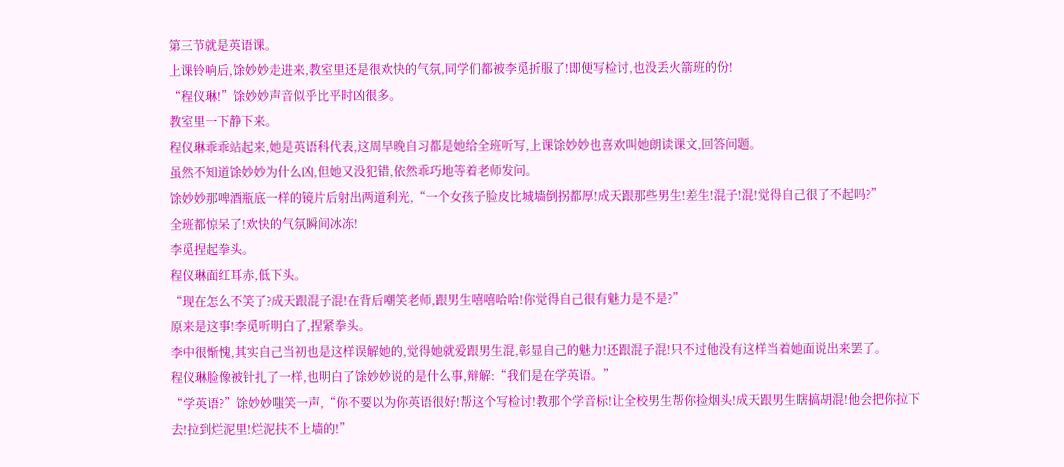第三节就是英语课。
上课铃响后,馀妙妙走进来,教室里还是很欢快的气氛,同学们都被李觅折服了!即便写检讨,也没丢火箭班的份!
“程仪琳!”馀妙妙声音似乎比平时凶很多。
教室里一下静下来。
程仪琳乖乖站起来,她是英语科代表,这周早晚自习都是她给全班听写,上课馀妙妙也喜欢叫她朗读课文,回答问题。
虽然不知道馀妙妙为什么凶,但她又没犯错,依然乖巧地等着老师发问。
馀妙妙那啤酒瓶底一样的镜片后射出两道利光,“一个女孩子脸皮比城墙倒拐都厚!成天跟那些男生!差生!混子!混!觉得自己很了不起吗?”
全班都惊呆了!欢快的气氛瞬间冰冻!
李觅捏起拳头。
程仪琳面红耳赤,低下头。
“现在怎么不笑了?成天跟混子混!在背后嘲笑老师,跟男生嘻嘻哈哈!你觉得自己很有魅力是不是?”
原来是这事!李觅听明白了,捏紧拳头。
李中很惭愧,其实自己当初也是这样误解她的,觉得她就爱跟男生混,彰显自己的魅力!还跟混子混!只不过他没有这样当着她面说出来罢了。
程仪琳脸像被针扎了一样,也明白了馀妙妙说的是什么事,辩解:“我们是在学英语。”
“学英语?”馀妙妙嗤笑一声,“你不要以为你英语很好!帮这个写检讨!教那个学音标!让全校男生帮你捡烟头!成天跟男生瞎搞胡混!他会把你拉下去!拉到烂泥里!烂泥扶不上墙的!”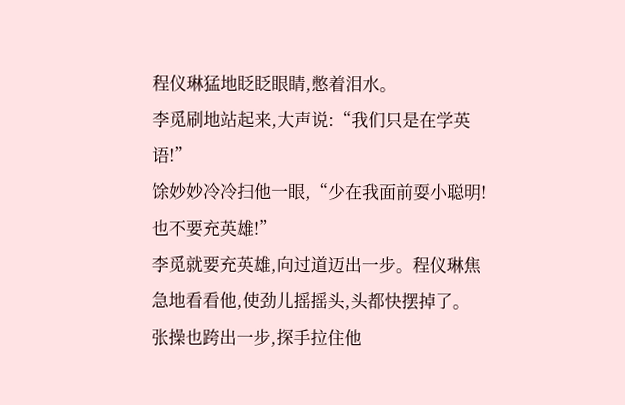程仪琳猛地眨眨眼睛,憋着泪水。
李觅刷地站起来,大声说:“我们只是在学英语!”
馀妙妙冷冷扫他一眼,“少在我面前耍小聪明!也不要充英雄!”
李觅就要充英雄,向过道迈出一步。程仪琳焦急地看看他,使劲儿摇摇头,头都快摆掉了。
张操也跨出一步,探手拉住他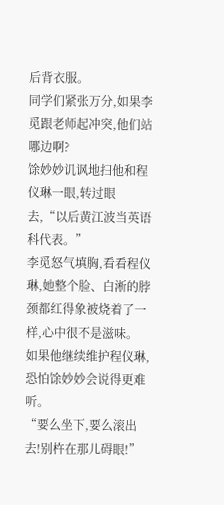后背衣服。
同学们紧张万分,如果李觅跟老师起冲突,他们站哪边啊?
馀妙妙讥讽地扫他和程仪琳一眼,转过眼去,“以后黄江波当英语科代表。”
李觅怒气填胸,看看程仪琳,她整个脸、白淅的脖颈都红得象被烧着了一样,心中很不是滋味。
如果他继续维护程仪琳,恐怕馀妙妙会说得更难听。
“要么坐下,要么滚出去!别杵在那儿碍眼!”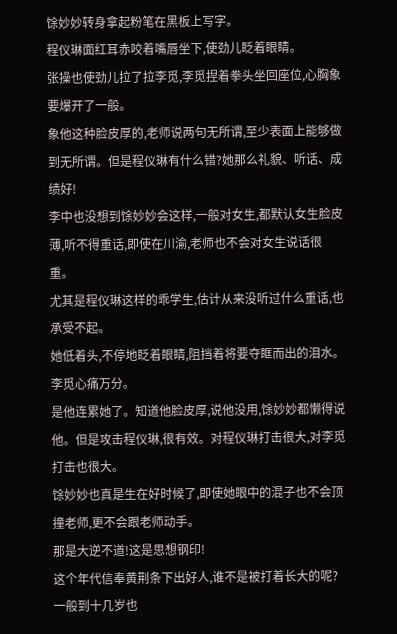馀妙妙转身拿起粉笔在黑板上写字。
程仪琳面红耳赤咬着嘴唇坐下,使劲儿眨着眼睛。
张操也使劲儿拉了拉李觅,李觅捏着拳头坐回座位,心胸象要爆开了一般。
象他这种脸皮厚的,老师说两句无所谓,至少表面上能够做到无所谓。但是程仪琳有什么错?她那么礼貌、听话、成绩好!
李中也没想到馀妙妙会这样,一般对女生,都默认女生脸皮薄,听不得重话,即使在川渝,老师也不会对女生说话很重。
尤其是程仪琳这样的乖学生,估计从来没听过什么重话,也承受不起。
她低着头,不停地眨着眼睛,阻挡着将要夺眶而出的泪水。
李觅心痛万分。
是他连累她了。知道他脸皮厚,说他没用,馀妙妙都懒得说他。但是攻击程仪琳,很有效。对程仪琳打击很大,对李觅打击也很大。
馀妙妙也真是生在好时候了,即使她眼中的混子也不会顶撞老师,更不会跟老师动手。
那是大逆不道!这是思想钢印!
这个年代信奉黄荆条下出好人,谁不是被打着长大的呢?一般到十几岁也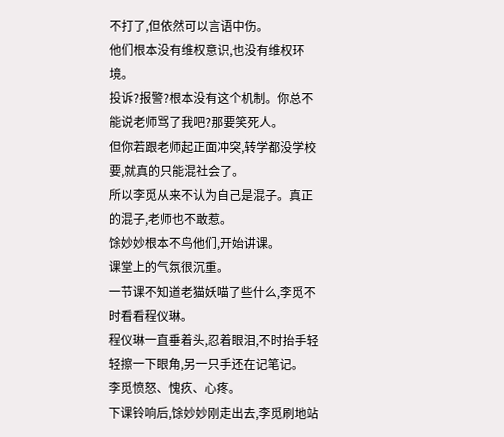不打了,但依然可以言语中伤。
他们根本没有维权意识,也没有维权环境。
投诉?报警?根本没有这个机制。你总不能说老师骂了我吧?那要笑死人。
但你若跟老师起正面冲突,转学都没学校要,就真的只能混社会了。
所以李觅从来不认为自己是混子。真正的混子,老师也不敢惹。
馀妙妙根本不鸟他们,开始讲课。
课堂上的气氛很沉重。
一节课不知道老猫妖喵了些什么,李觅不时看看程仪琳。
程仪琳一直垂着头,忍着眼泪,不时抬手轻轻擦一下眼角,另一只手还在记笔记。
李觅愤怒、愧疚、心疼。
下课铃响后,馀妙妙刚走出去,李觅刷地站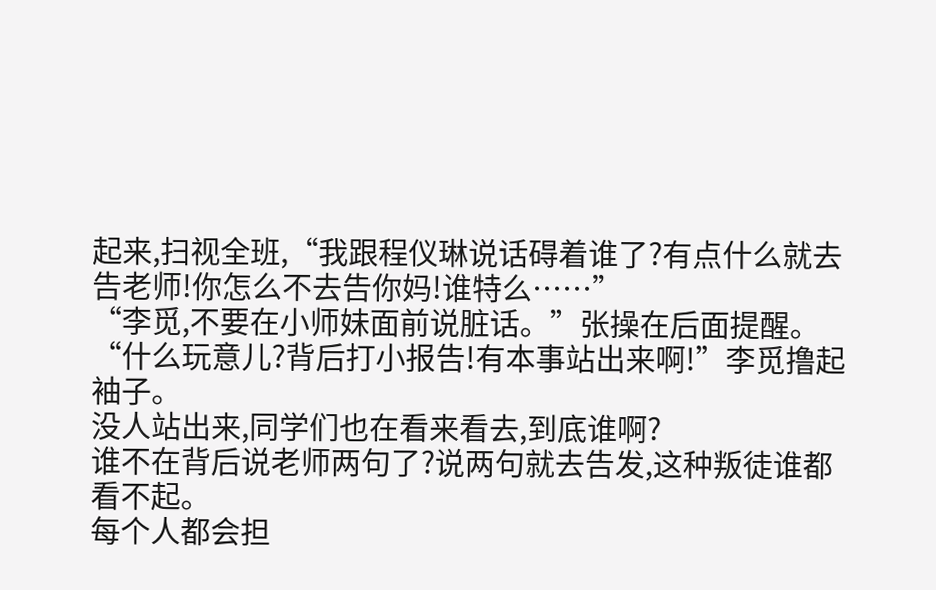起来,扫视全班,“我跟程仪琳说话碍着谁了?有点什么就去告老师!你怎么不去告你妈!谁特么……”
“李觅,不要在小师妹面前说脏话。”张操在后面提醒。
“什么玩意儿?背后打小报告!有本事站出来啊!”李觅撸起袖子。
没人站出来,同学们也在看来看去,到底谁啊?
谁不在背后说老师两句了?说两句就去告发,这种叛徒谁都看不起。
每个人都会担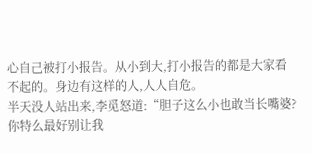心自己被打小报告。从小到大,打小报告的都是大家看不起的。身边有这样的人,人人自危。
半天没人站出来,李觅怒道:“胆子这么小也敢当长嘴婆?你特么最好别让我